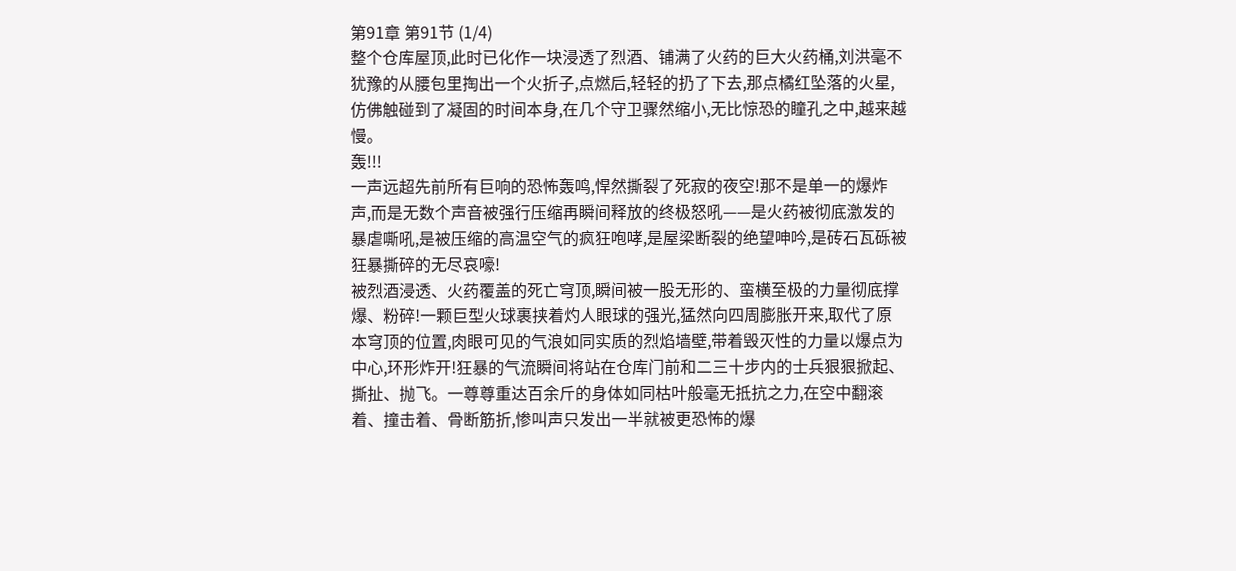第91章 第91节 (1/4)
整个仓库屋顶,此时已化作一块浸透了烈酒、铺满了火药的巨大火药桶,刘洪毫不犹豫的从腰包里掏出一个火折子,点燃后,轻轻的扔了下去,那点橘红坠落的火星,仿佛触碰到了凝固的时间本身,在几个守卫骤然缩小,无比惊恐的瞳孔之中,越来越慢。
轰!!!
一声远超先前所有巨响的恐怖轰鸣,悍然撕裂了死寂的夜空!那不是单一的爆炸声,而是无数个声音被强行压缩再瞬间释放的终极怒吼——是火药被彻底激发的暴虐嘶吼,是被压缩的高温空气的疯狂咆哮,是屋梁断裂的绝望呻吟,是砖石瓦砾被狂暴撕碎的无尽哀嚎!
被烈酒浸透、火药覆盖的死亡穹顶,瞬间被一股无形的、蛮横至极的力量彻底撑爆、粉碎!一颗巨型火球裹挟着灼人眼球的强光,猛然向四周膨胀开来,取代了原本穹顶的位置,肉眼可见的气浪如同实质的烈焰墙壁,带着毁灭性的力量以爆点为中心,环形炸开!狂暴的气流瞬间将站在仓库门前和二三十步内的士兵狠狠掀起、撕扯、抛飞。一尊尊重达百余斤的身体如同枯叶般毫无抵抗之力,在空中翻滚着、撞击着、骨断筋折,惨叫声只发出一半就被更恐怖的爆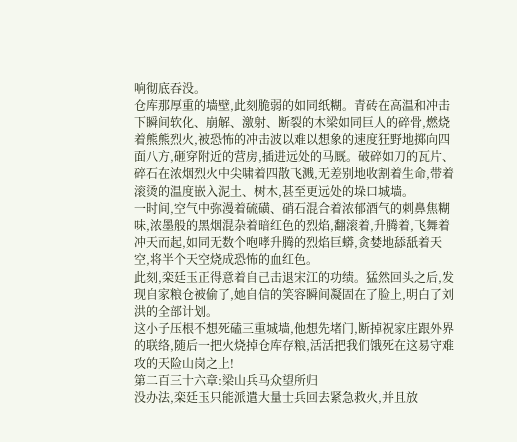响彻底吞没。
仓库那厚重的墙壁,此刻脆弱的如同纸糊。青砖在高温和冲击下瞬间软化、崩解、激射、断裂的木梁如同巨人的碎骨,燃烧着熊熊烈火,被恐怖的冲击波以难以想象的速度狂野地掷向四面八方,砸穿附近的营房,插进远处的马厩。破碎如刀的瓦片、碎石在浓烟烈火中尖啸着四散飞溅,无差别地收割着生命,带着滚烫的温度嵌入泥土、树木,甚至更远处的垛口城墙。
一时间,空气中弥漫着硫磺、硝石混合着浓郁酒气的刺鼻焦糊味,浓墨般的黑烟混杂着暗红色的烈焰,翻滚着,升腾着,飞舞着冲天而起,如同无数个咆哮升腾的烈焰巨蟒,贪婪地舔舐着天空,将半个天空烧成恐怖的血红色。
此刻,栾廷玉正得意着自己击退宋江的功绩。猛然回头之后,发现自家粮仓被偷了,她自信的笑容瞬间凝固在了脸上,明白了刘洪的全部计划。
这小子压根不想死磕三重城墙,他想先堵门,断掉祝家庄跟外界的联络,随后一把火烧掉仓库存粮,活活把我们饿死在这易守难攻的天险山岗之上!
第二百三十六章:梁山兵马众望所归
没办法,栾廷玉只能派遣大量士兵回去紧急救火,并且放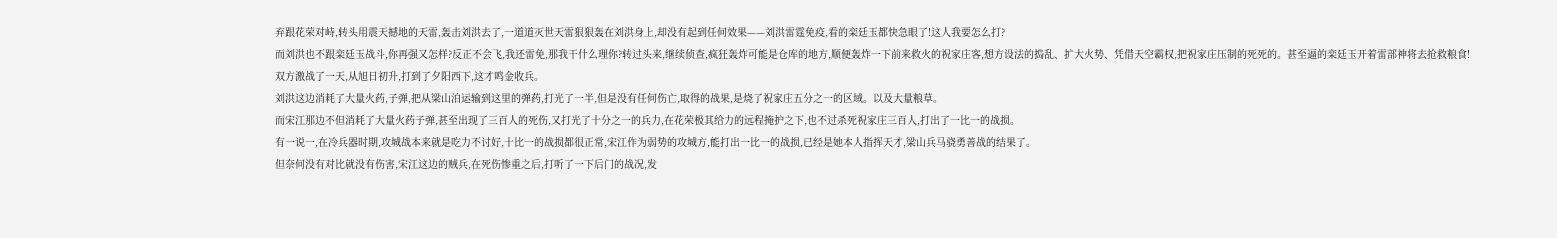弃跟花荣对峙,转头用震天撼地的天雷,轰击刘洪去了,一道道灭世天雷狠狠轰在刘洪身上,却没有起到任何效果——刘洪雷霆免疫,看的栾廷玉都快急眼了!这人我要怎么打?
而刘洪也不跟栾廷玉战斗,你再强又怎样?反正不会飞,我还雷免,那我干什么理你?转过头来,继续侦查,疯狂轰炸可能是仓库的地方,顺便轰炸一下前来救火的祝家庄客,想方设法的捣乱、扩大火势、凭借天空霸权,把祝家庄压制的死死的。甚至逼的栾廷玉开着雷部神将去抢救粮食!
双方激战了一天,从旭日初升,打到了夕阳西下,这才鸣金收兵。
刘洪这边消耗了大量火药,子弹,把从梁山泊运输到这里的弹药,打光了一半,但是没有任何伤亡,取得的战果,是烧了祝家庄五分之一的区域。以及大量粮草。
而宋江那边不但消耗了大量火药子弹,甚至出现了三百人的死伤,又打光了十分之一的兵力,在花荣极其给力的远程掩护之下,也不过杀死祝家庄三百人,打出了一比一的战损。
有一说一,在冷兵器时期,攻城战本来就是吃力不讨好,十比一的战损都很正常,宋江作为弱势的攻城方,能打出一比一的战损,已经是她本人指挥天才,梁山兵马骁勇善战的结果了。
但奈何没有对比就没有伤害,宋江这边的贼兵,在死伤惨重之后,打听了一下后门的战况,发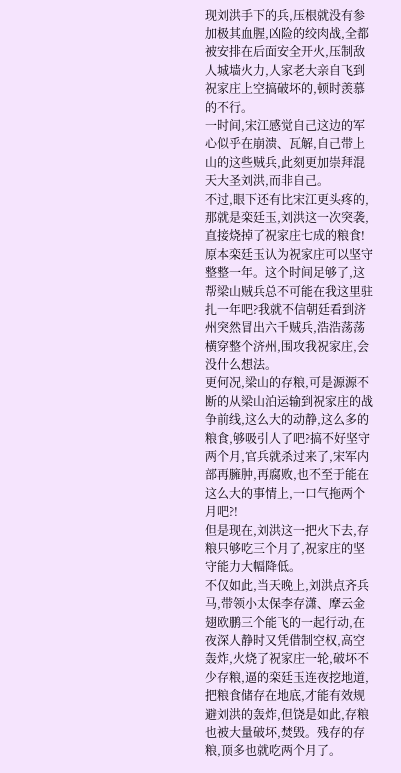现刘洪手下的兵,压根就没有参加极其血腥,凶险的绞肉战,全都被安排在后面安全开火,压制敌人城墙火力,人家老大亲自飞到祝家庄上空搞破坏的,顿时羡慕的不行。
一时间,宋江感觉自己这边的军心似乎在崩溃、瓦解,自己带上山的这些贼兵,此刻更加崇拜混天大圣刘洪,而非自己。
不过,眼下还有比宋江更头疼的,那就是栾廷玉,刘洪这一次突袭,直接烧掉了祝家庄七成的粮食!原本栾廷玉认为祝家庄可以坚守整整一年。这个时间足够了,这帮梁山贼兵总不可能在我这里驻扎一年吧?我就不信朝廷看到济州突然冒出六千贼兵,浩浩荡荡横穿整个济州,围攻我祝家庄,会没什么想法。
更何况,梁山的存粮,可是源源不断的从梁山泊运输到祝家庄的战争前线,这么大的动静,这么多的粮食,够吸引人了吧?搞不好坚守两个月,官兵就杀过来了,宋军内部再臃肿,再腐败,也不至于能在这么大的事情上,一口气拖两个月吧?!
但是现在,刘洪这一把火下去,存粮只够吃三个月了,祝家庄的坚守能力大幅降低。
不仅如此,当天晚上,刘洪点齐兵马,带领小太保李存潇、摩云金翅欧鹏三个能飞的一起行动,在夜深人静时又凭借制空权,高空轰炸,火烧了祝家庄一轮,破坏不少存粮,逼的栾廷玉连夜挖地道,把粮食储存在地底,才能有效规避刘洪的轰炸,但饶是如此,存粮也被大量破坏,焚毁。残存的存粮,顶多也就吃两个月了。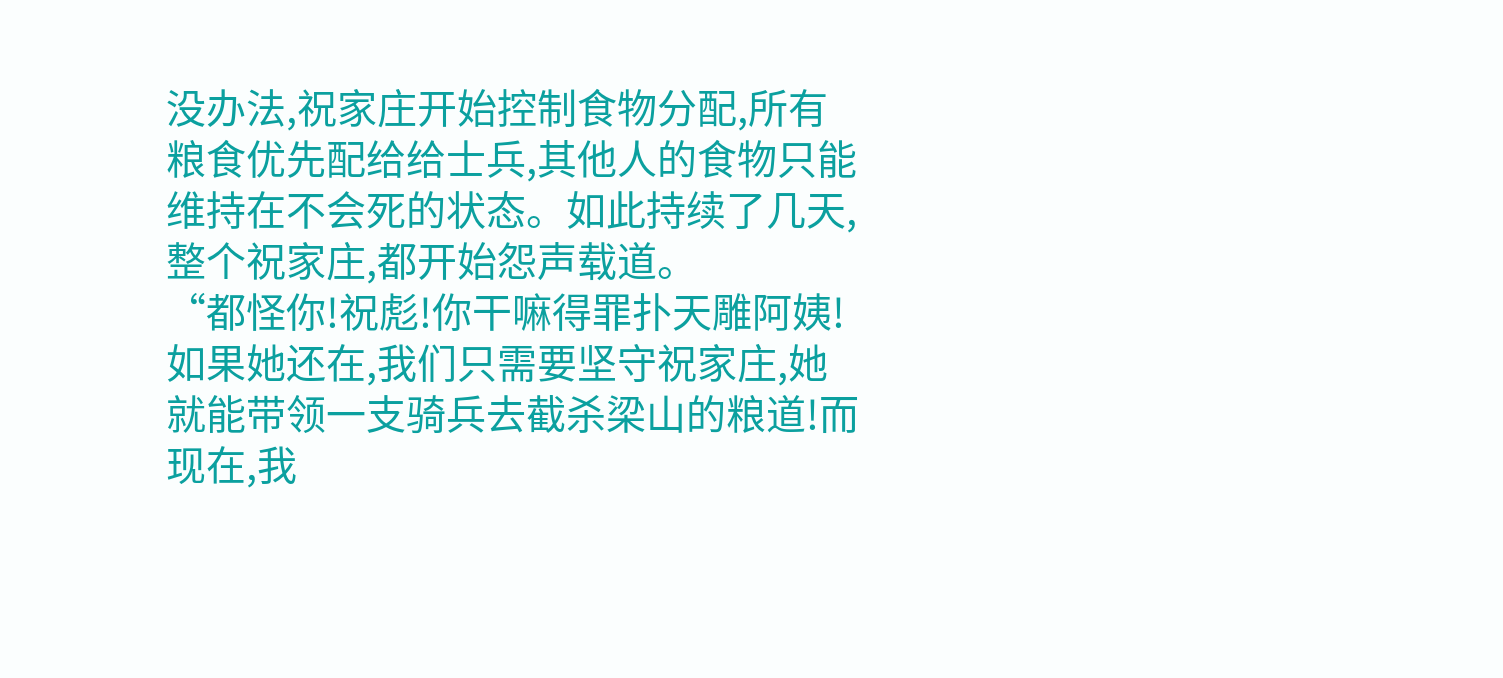没办法,祝家庄开始控制食物分配,所有粮食优先配给给士兵,其他人的食物只能维持在不会死的状态。如此持续了几天,整个祝家庄,都开始怨声载道。
“都怪你!祝彪!你干嘛得罪扑天雕阿姨!如果她还在,我们只需要坚守祝家庄,她就能带领一支骑兵去截杀梁山的粮道!而现在,我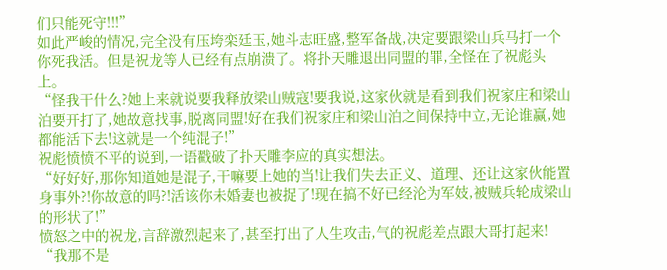们只能死守!!!”
如此严峻的情况,完全没有压垮栾廷玉,她斗志旺盛,整军备战,决定要跟梁山兵马打一个你死我活。但是祝龙等人已经有点崩溃了。将扑天雕退出同盟的罪,全怪在了祝彪头上。
“怪我干什么?她上来就说要我释放梁山贼寇!要我说,这家伙就是看到我们祝家庄和梁山泊要开打了,她故意找事,脱离同盟!好在我们祝家庄和梁山泊之间保持中立,无论谁赢,她都能活下去!这就是一个纯混子!”
祝彪愤愤不平的说到,一语戳破了扑天雕李应的真实想法。
“好好好,那你知道她是混子,干嘛要上她的当!让我们失去正义、道理、还让这家伙能置身事外?!你故意的吗?!活该你未婚妻也被捉了!现在搞不好已经沦为军妓,被贼兵轮成梁山的形状了!”
愤怒之中的祝龙,言辞激烈起来了,甚至打出了人生攻击,气的祝彪差点跟大哥打起来!
“我那不是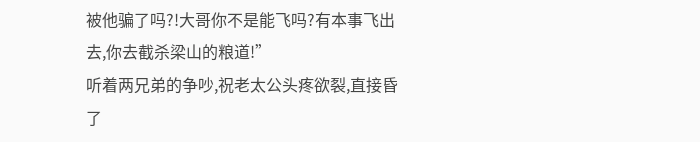被他骗了吗?!大哥你不是能飞吗?有本事飞出去,你去截杀梁山的粮道!”
听着两兄弟的争吵,祝老太公头疼欲裂,直接昏了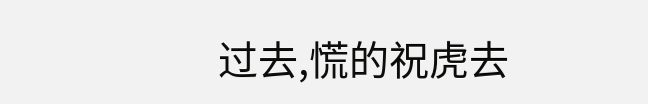过去,慌的祝虎去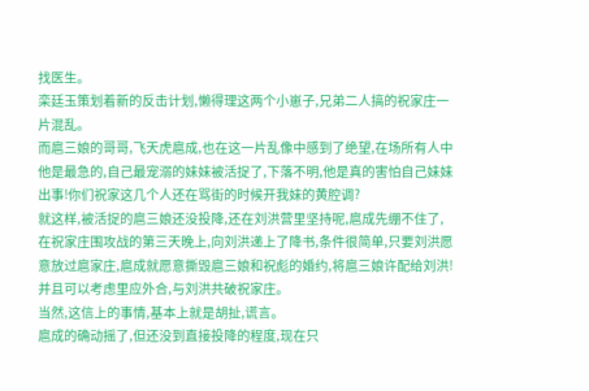找医生。
栾廷玉策划着新的反击计划,懒得理这两个小崽子,兄弟二人搞的祝家庄一片混乱。
而扈三娘的哥哥,飞天虎扈成,也在这一片乱像中感到了绝望,在场所有人中他是最急的,自己最宠溺的妹妹被活捉了,下落不明,他是真的害怕自己妹妹出事!你们祝家这几个人还在骂街的时候开我妹的黄腔调?
就这样,被活捉的扈三娘还没投降,还在刘洪营里坚持呢,扈成先绷不住了,在祝家庄围攻战的第三天晚上,向刘洪递上了降书,条件很简单,只要刘洪愿意放过扈家庄,扈成就愿意撕毁扈三娘和祝彪的婚约,将扈三娘许配给刘洪!并且可以考虑里应外合,与刘洪共破祝家庄。
当然,这信上的事情,基本上就是胡扯,谎言。
扈成的确动摇了,但还没到直接投降的程度,现在只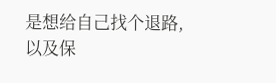是想给自己找个退路,以及保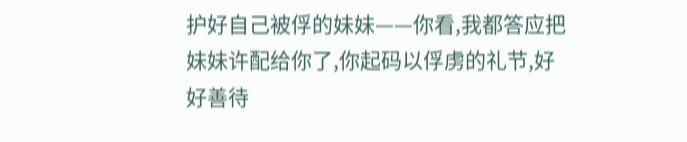护好自己被俘的妹妹——你看,我都答应把妹妹许配给你了,你起码以俘虏的礼节,好好善待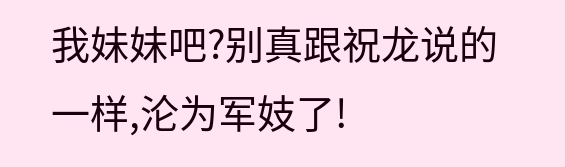我妹妹吧?别真跟祝龙说的一样,沦为军妓了!